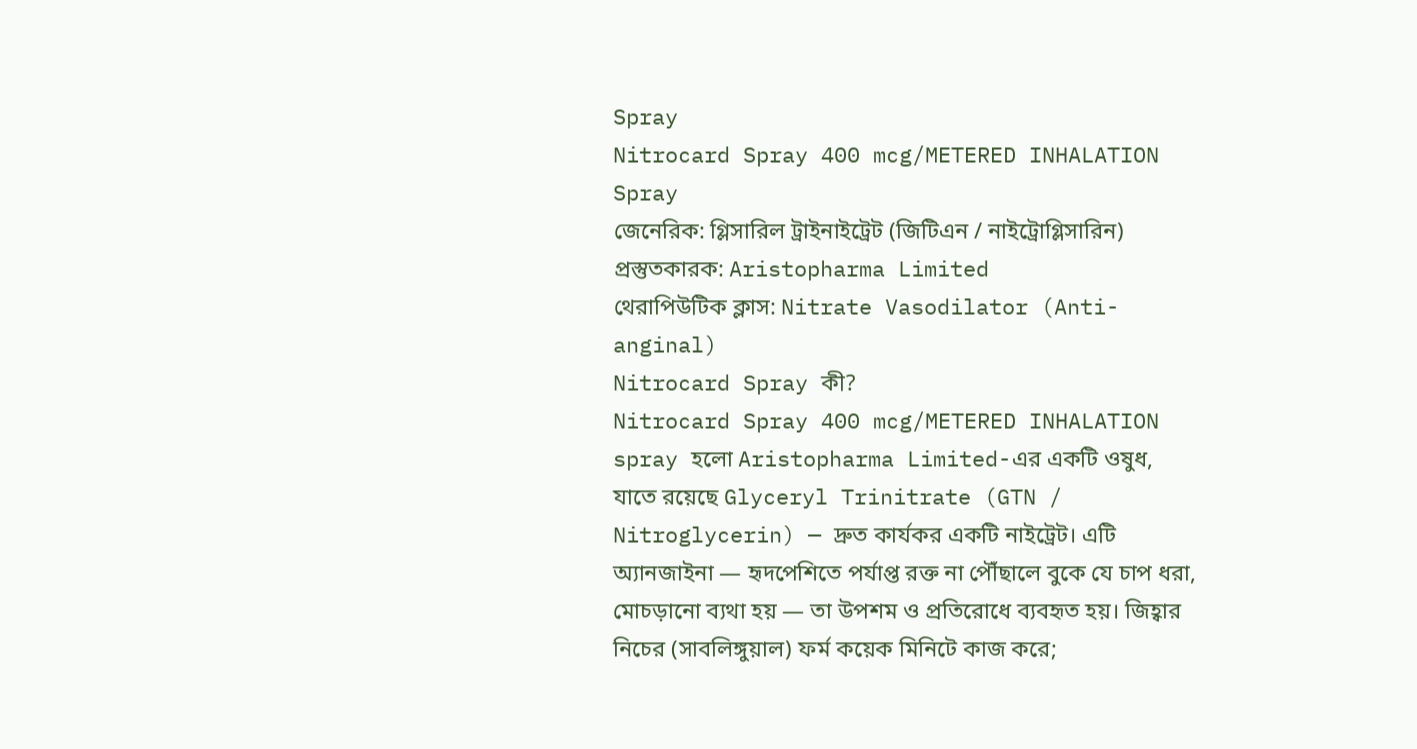Spray
Nitrocard Spray 400 mcg/METERED INHALATION Spray
জেনেরিক: গ্লিসারিল ট্রাইনাইট্রেট (জিটিএন / নাইট্রোগ্লিসারিন)
প্রস্তুতকারক: Aristopharma Limited
থেরাপিউটিক ক্লাস: Nitrate Vasodilator (Anti-anginal)
Nitrocard Spray কী?
Nitrocard Spray 400 mcg/METERED INHALATION spray হলো Aristopharma Limited-এর একটি ওষুধ, যাতে রয়েছে Glyceryl Trinitrate (GTN / Nitroglycerin) — দ্রুত কার্যকর একটি নাইট্রেট। এটি অ্যানজাইনা — হৃদপেশিতে পর্যাপ্ত রক্ত না পৌঁছালে বুকে যে চাপ ধরা, মোচড়ানো ব্যথা হয় — তা উপশম ও প্রতিরোধে ব্যবহৃত হয়। জিহ্বার নিচের (সাবলিঙ্গুয়াল) ফর্ম কয়েক মিনিটে কাজ করে;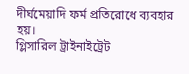দীর্ঘমেয়াদি ফর্ম প্রতিরোধে ব্যবহার হয়।
গ্লিসারিল ট্রাইনাইট্রেট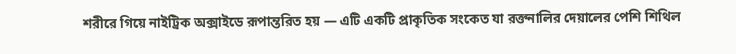শরীরে গিয়ে নাইট্রিক অক্সাইডে রূপান্তরিত হয় — এটি একটি প্রাকৃতিক সংকেত যা রক্তনালির দেয়ালের পেশি শিথিল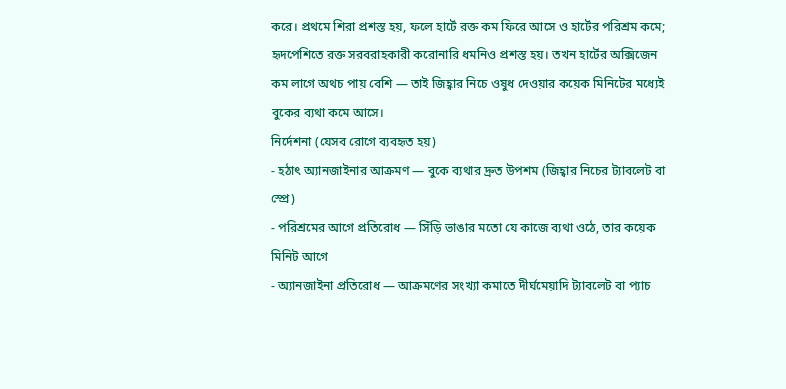করে। প্রথমে শিরা প্রশস্ত হয়, ফলে হার্টে রক্ত কম ফিরে আসে ও হার্টের পরিশ্রম কমে; হৃদপেশিতে রক্ত সরবরাহকারী করোনারি ধমনিও প্রশস্ত হয়। তখন হার্টের অক্সিজেন কম লাগে অথচ পায় বেশি — তাই জিহ্বার নিচে ওষুধ দেওয়ার কয়েক মিনিটের মধ্যেই বুকের ব্যথা কমে আসে।
নির্দেশনা (যেসব রোগে ব্যবহৃত হয়)
- হঠাৎ অ্যানজাইনার আক্রমণ — বুকে ব্যথার দ্রুত উপশম (জিহ্বার নিচের ট্যাবলেট বা স্প্রে)
- পরিশ্রমের আগে প্রতিরোধ — সিঁড়ি ভাঙার মতো যে কাজে ব্যথা ওঠে, তার কয়েক মিনিট আগে
- অ্যানজাইনা প্রতিরোধ — আক্রমণের সংখ্যা কমাতে দীর্ঘমেয়াদি ট্যাবলেট বা প্যাচ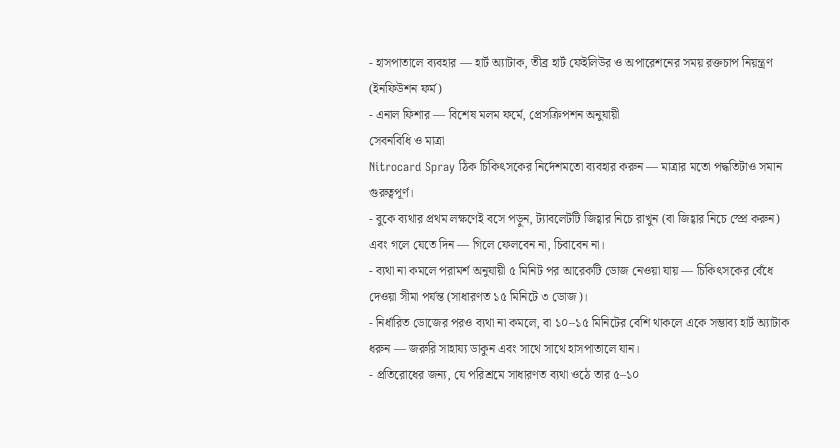- হাসপাতালে ব্যবহার — হার্ট অ্যাটাক, তীব্র হার্ট ফেইলিউর ও অপারেশনের সময় রক্তচাপ নিয়ন্ত্রণ (ইনফিউশন ফর্ম)
- এনাল ফিশার — বিশেষ মলম ফর্মে, প্রেসক্রিপশন অনুযায়ী
সেবনবিধি ও মাত্রা
Nitrocard Spray ঠিক চিকিৎসকের নির্দেশমতো ব্যবহার করুন — মাত্রার মতো পদ্ধতিটাও সমান গুরুত্বপূর্ণ।
- বুকে ব্যথার প্রথম লক্ষণেই বসে পড়ুন, ট্যাবলেটটি জিহ্বার নিচে রাখুন (বা জিহ্বার নিচে স্প্রে করুন) এবং গলে যেতে দিন — গিলে ফেলবেন না, চিবাবেন না।
- ব্যথা না কমলে পরামর্শ অনুযায়ী ৫ মিনিট পর আরেকটি ডোজ নেওয়া যায় — চিকিৎসকের বেঁধে দেওয়া সীমা পর্যন্ত (সাধারণত ১৫ মিনিটে ৩ ডোজ)।
- নির্ধারিত ডোজের পরও ব্যথা না কমলে, বা ১০–১৫ মিনিটের বেশি থাকলে একে সম্ভাব্য হার্ট অ্যাটাক ধরুন — জরুরি সাহায্য ডাকুন এবং সাথে সাথে হাসপাতালে যান।
- প্রতিরোধের জন্য, যে পরিশ্রমে সাধারণত ব্যথা ওঠে তার ৫–১০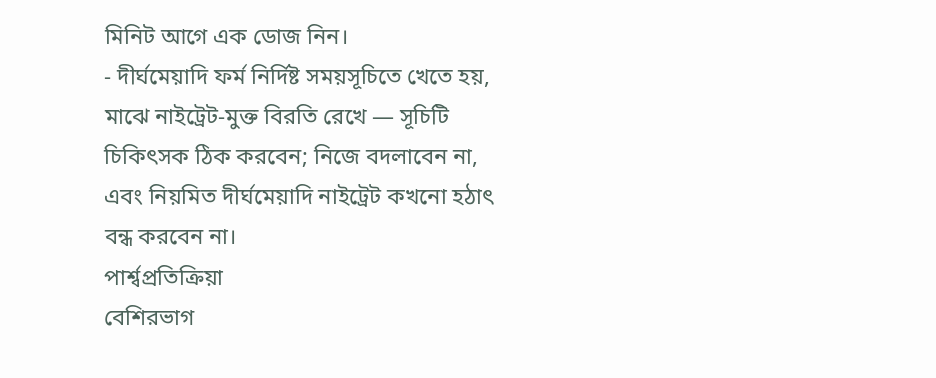মিনিট আগে এক ডোজ নিন।
- দীর্ঘমেয়াদি ফর্ম নির্দিষ্ট সময়সূচিতে খেতে হয়, মাঝে নাইট্রেট-মুক্ত বিরতি রেখে — সূচিটি চিকিৎসক ঠিক করবেন; নিজে বদলাবেন না, এবং নিয়মিত দীর্ঘমেয়াদি নাইট্রেট কখনো হঠাৎ বন্ধ করবেন না।
পার্শ্বপ্রতিক্রিয়া
বেশিরভাগ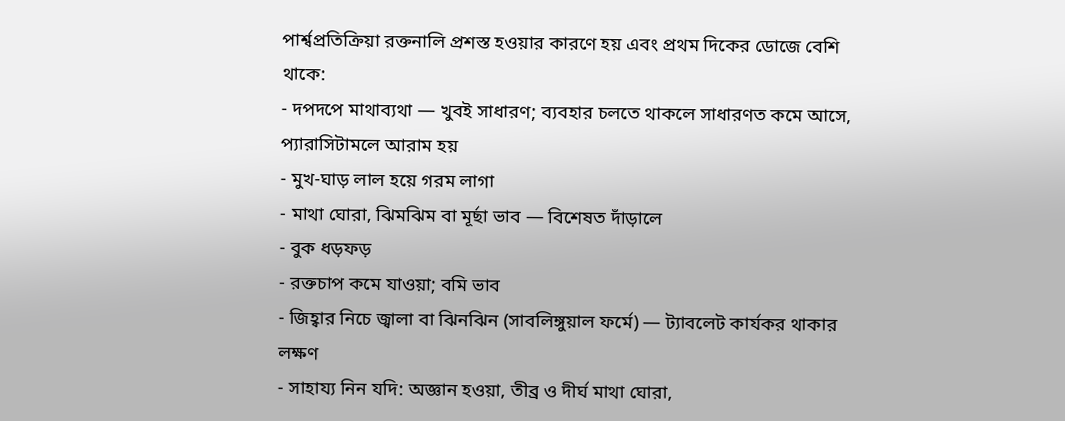পার্শ্বপ্রতিক্রিয়া রক্তনালি প্রশস্ত হওয়ার কারণে হয় এবং প্রথম দিকের ডোজে বেশি থাকে:
- দপদপে মাথাব্যথা — খুবই সাধারণ; ব্যবহার চলতে থাকলে সাধারণত কমে আসে, প্যারাসিটামলে আরাম হয়
- মুখ-ঘাড় লাল হয়ে গরম লাগা
- মাথা ঘোরা, ঝিমঝিম বা মূর্ছা ভাব — বিশেষত দাঁড়ালে
- বুক ধড়ফড়
- রক্তচাপ কমে যাওয়া; বমি ভাব
- জিহ্বার নিচে জ্বালা বা ঝিনঝিন (সাবলিঙ্গুয়াল ফর্মে) — ট্যাবলেট কার্যকর থাকার লক্ষণ
- সাহায্য নিন যদি: অজ্ঞান হওয়া, তীব্র ও দীর্ঘ মাথা ঘোরা,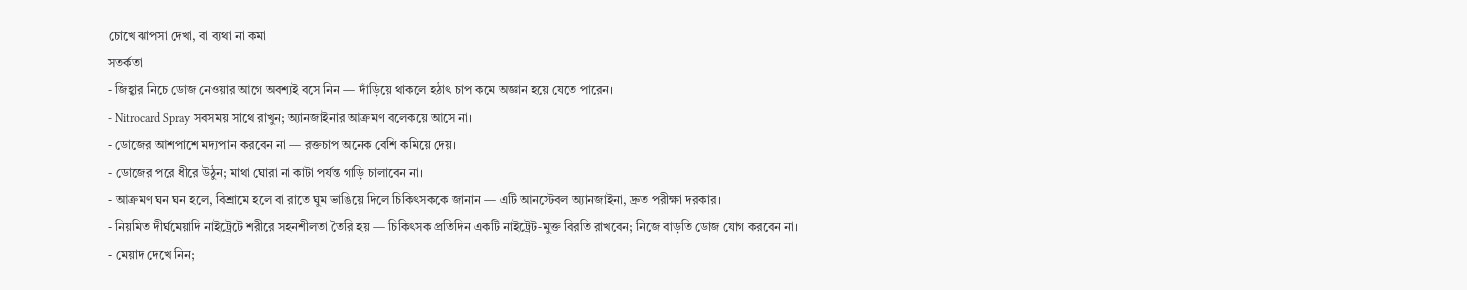চোখে ঝাপসা দেখা, বা ব্যথা না কমা
সতর্কতা
- জিহ্বার নিচে ডোজ নেওয়ার আগে অবশ্যই বসে নিন — দাঁড়িয়ে থাকলে হঠাৎ চাপ কমে অজ্ঞান হয়ে যেতে পারেন।
- Nitrocard Spray সবসময় সাথে রাখুন; অ্যানজাইনার আক্রমণ বলেকয়ে আসে না।
- ডোজের আশপাশে মদ্যপান করবেন না — রক্তচাপ অনেক বেশি কমিয়ে দেয়।
- ডোজের পরে ধীরে উঠুন; মাথা ঘোরা না কাটা পর্যন্ত গাড়ি চালাবেন না।
- আক্রমণ ঘন ঘন হলে, বিশ্রামে হলে বা রাতে ঘুম ভাঙিয়ে দিলে চিকিৎসককে জানান — এটি আনস্টেবল অ্যানজাইনা, দ্রুত পরীক্ষা দরকার।
- নিয়মিত দীর্ঘমেয়াদি নাইট্রেটে শরীরে সহনশীলতা তৈরি হয় — চিকিৎসক প্রতিদিন একটি নাইট্রেট-মুক্ত বিরতি রাখবেন; নিজে বাড়তি ডোজ যোগ করবেন না।
- মেয়াদ দেখে নিন;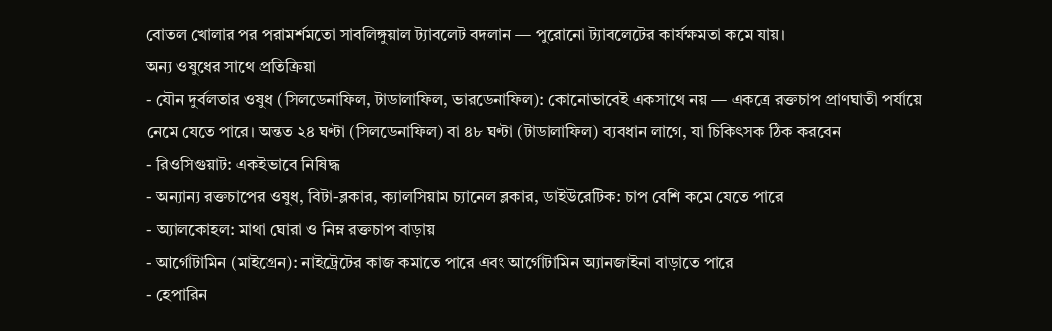বোতল খোলার পর পরামর্শমতো সাবলিঙ্গুয়াল ট্যাবলেট বদলান — পুরোনো ট্যাবলেটের কার্যক্ষমতা কমে যায়।
অন্য ওষুধের সাথে প্রতিক্রিয়া
- যৌন দুর্বলতার ওষুধ (সিলডেনাফিল, টাডালাফিল, ভারডেনাফিল): কোনোভাবেই একসাথে নয় — একত্রে রক্তচাপ প্রাণঘাতী পর্যায়ে নেমে যেতে পারে। অন্তত ২৪ ঘণ্টা (সিলডেনাফিল) বা ৪৮ ঘণ্টা (টাডালাফিল) ব্যবধান লাগে, যা চিকিৎসক ঠিক করবেন
- রিওসিগুয়াট: একইভাবে নিষিদ্ধ
- অন্যান্য রক্তচাপের ওষুধ, বিটা-ব্লকার, ক্যালসিয়াম চ্যানেল ব্লকার, ডাইউরেটিক: চাপ বেশি কমে যেতে পারে
- অ্যালকোহল: মাথা ঘোরা ও নিম্ন রক্তচাপ বাড়ায়
- আর্গোটামিন (মাইগ্রেন): নাইট্রেটের কাজ কমাতে পারে এবং আর্গোটামিন অ্যানজাইনা বাড়াতে পারে
- হেপারিন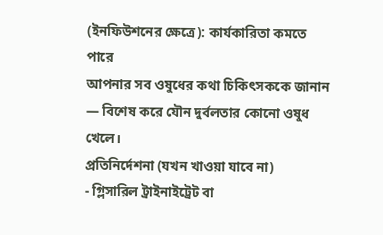(ইনফিউশনের ক্ষেত্রে): কার্যকারিতা কমতে পারে
আপনার সব ওষুধের কথা চিকিৎসককে জানান — বিশেষ করে যৌন দুর্বলতার কোনো ওষুধ খেলে।
প্রতিনির্দেশনা (যখন খাওয়া যাবে না)
- গ্লিসারিল ট্রাইনাইট্রেট বা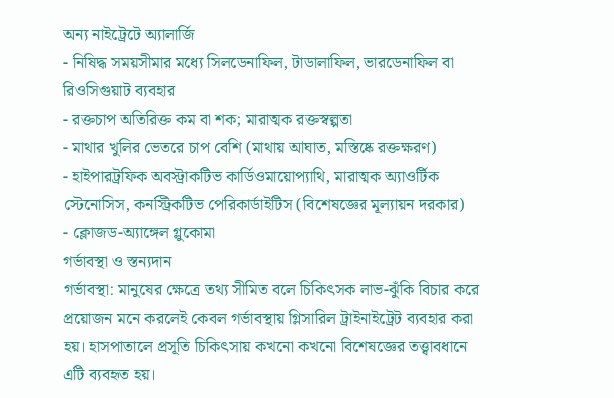অন্য নাইট্রেটে অ্যালার্জি
- নিষিদ্ধ সময়সীমার মধ্যে সিলডেনাফিল, টাডালাফিল, ভারডেনাফিল বা রিওসিগুয়াট ব্যবহার
- রক্তচাপ অতিরিক্ত কম বা শক; মারাত্মক রক্তস্বল্পতা
- মাথার খুলির ভেতরে চাপ বেশি (মাথায় আঘাত, মস্তিষ্কে রক্তক্ষরণ)
- হাইপারট্রফিক অবস্ট্রাকটিভ কার্ডিওমায়োপ্যাথি, মারাত্মক অ্যাওর্টিক স্টেনোসিস, কনস্ট্রিকটিভ পেরিকার্ডাইটিস (বিশেষজ্ঞের মূল্যায়ন দরকার)
- ক্লোজড-অ্যাঙ্গেল গ্লুকোমা
গর্ভাবস্থা ও স্তন্যদান
গর্ভাবস্থা: মানুষের ক্ষেত্রে তথ্য সীমিত বলে চিকিৎসক লাভ-ঝুঁকি বিচার করে প্রয়োজন মনে করলেই কেবল গর্ভাবস্থায় গ্লিসারিল ট্রাইনাইট্রেট ব্যবহার করা হয়। হাসপাতালে প্রসূতি চিকিৎসায় কখনো কখনো বিশেষজ্ঞের তত্ত্বাবধানে এটি ব্যবহৃত হয়।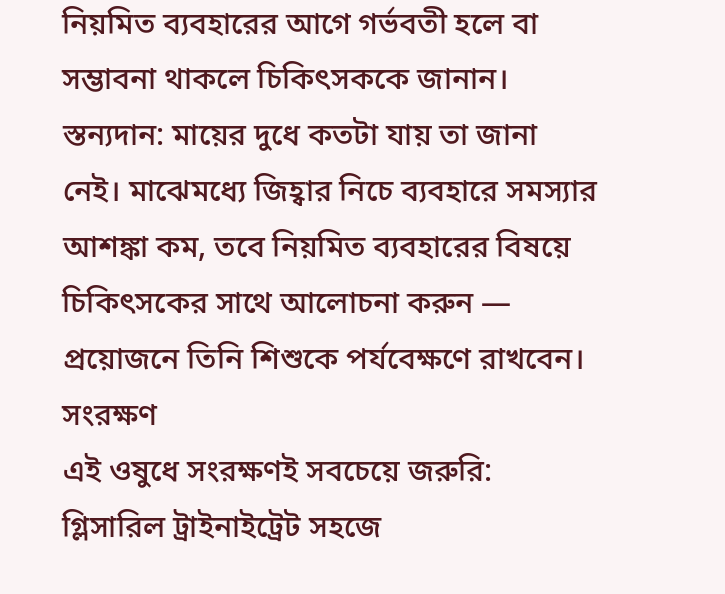নিয়মিত ব্যবহারের আগে গর্ভবতী হলে বা সম্ভাবনা থাকলে চিকিৎসককে জানান।
স্তন্যদান: মায়ের দুধে কতটা যায় তা জানা নেই। মাঝেমধ্যে জিহ্বার নিচে ব্যবহারে সমস্যার আশঙ্কা কম, তবে নিয়মিত ব্যবহারের বিষয়ে চিকিৎসকের সাথে আলোচনা করুন — প্রয়োজনে তিনি শিশুকে পর্যবেক্ষণে রাখবেন।
সংরক্ষণ
এই ওষুধে সংরক্ষণই সবচেয়ে জরুরি: গ্লিসারিল ট্রাইনাইট্রেট সহজে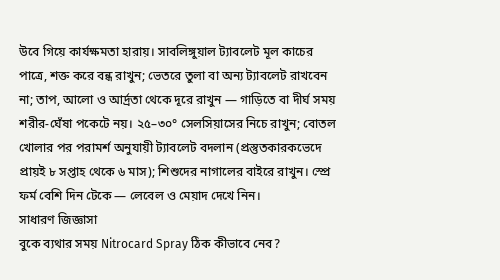উবে গিয়ে কার্যক্ষমতা হারায়। সাবলিঙ্গুয়াল ট্যাবলেট মূল কাচের পাত্রে, শক্ত করে বন্ধ রাখুন; ভেতরে তুলা বা অন্য ট্যাবলেট রাখবেন না; তাপ, আলো ও আর্দ্রতা থেকে দূরে রাখুন — গাড়িতে বা দীর্ঘ সময় শরীর-ঘেঁষা পকেটে নয়। ২৫–৩০° সেলসিয়াসের নিচে রাখুন; বোতল খোলার পর পরামর্শ অনুযায়ী ট্যাবলেট বদলান (প্রস্তুতকারকভেদে প্রায়ই ৮ সপ্তাহ থেকে ৬ মাস); শিশুদের নাগালের বাইরে রাখুন। স্প্রে ফর্ম বেশি দিন টেকে — লেবেল ও মেয়াদ দেখে নিন।
সাধারণ জিজ্ঞাসা
বুকে ব্যথার সময় Nitrocard Spray ঠিক কীভাবে নেব?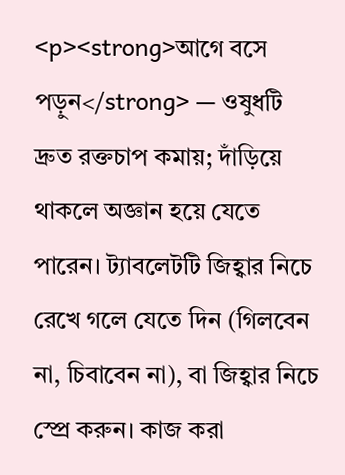<p><strong>আগে বসে পড়ুন</strong> — ওষুধটি দ্রুত রক্তচাপ কমায়; দাঁড়িয়ে থাকলে অজ্ঞান হয়ে যেতে পারেন। ট্যাবলেটটি জিহ্বার নিচে রেখে গলে যেতে দিন (গিলবেন না, চিবাবেন না), বা জিহ্বার নিচে স্প্রে করুন। কাজ করা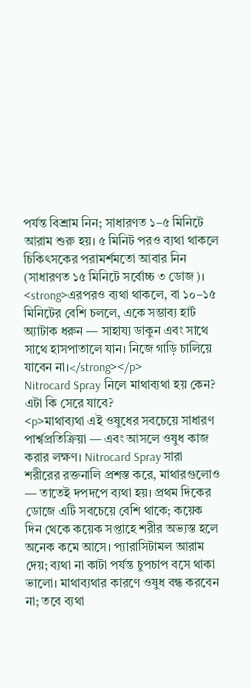পর্যন্ত বিশ্রাম নিন; সাধারণত ১–৫ মিনিটে আরাম শুরু হয়। ৫ মিনিট পরও ব্যথা থাকলে চিকিৎসকের পরামর্শমতো আবার নিন (সাধারণত ১৫ মিনিটে সর্বোচ্চ ৩ ডোজ)। <strong>এরপরও ব্যথা থাকলে, বা ১০–১৫ মিনিটের বেশি চললে, একে সম্ভাব্য হার্ট অ্যাটাক ধরুন — সাহায্য ডাকুন এবং সাথে সাথে হাসপাতালে যান। নিজে গাড়ি চালিয়ে যাবেন না।</strong></p>
Nitrocard Spray নিলে মাথাব্যথা হয় কেন? এটা কি সেরে যাবে?
<p>মাথাব্যথা এই ওষুধের সবচেয়ে সাধারণ পার্শ্বপ্রতিক্রিয়া — এবং আসলে ওষুধ কাজ করার লক্ষণ। Nitrocard Spray সারা শরীরের রক্তনালি প্রশস্ত করে, মাথারগুলোও — তাতেই দপদপে ব্যথা হয়। প্রথম দিকের ডোজে এটি সবচেয়ে বেশি থাকে; কয়েক দিন থেকে কয়েক সপ্তাহে শরীর অভ্যস্ত হলে অনেক কমে আসে। প্যারাসিটামল আরাম দেয়; ব্যথা না কাটা পর্যন্ত চুপচাপ বসে থাকা ভালো। মাথাব্যথার কারণে ওষুধ বন্ধ করবেন না; তবে ব্যথা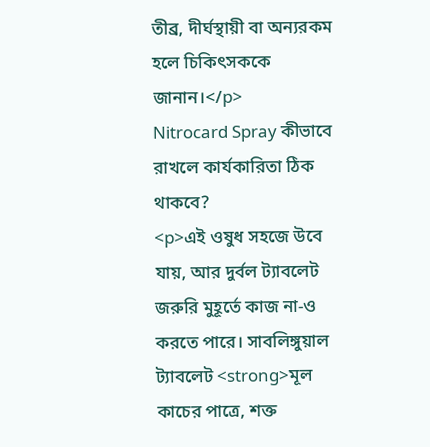তীব্র, দীর্ঘস্থায়ী বা অন্যরকম হলে চিকিৎসককে জানান।</p>
Nitrocard Spray কীভাবে রাখলে কার্যকারিতা ঠিক থাকবে?
<p>এই ওষুধ সহজে উবে যায়, আর দুর্বল ট্যাবলেট জরুরি মুহূর্তে কাজ না-ও করতে পারে। সাবলিঙ্গুয়াল ট্যাবলেট <strong>মূল কাচের পাত্রে, শক্ত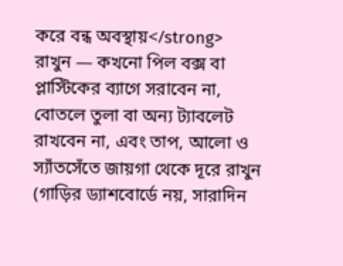করে বন্ধ অবস্থায়</strong> রাখুন — কখনো পিল বক্স বা প্লাস্টিকের ব্যাগে সরাবেন না, বোতলে তুলা বা অন্য ট্যাবলেট রাখবেন না, এবং তাপ, আলো ও স্যাঁতসেঁতে জায়গা থেকে দূরে রাখুন (গাড়ির ড্যাশবোর্ডে নয়, সারাদিন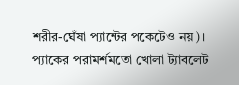শরীর-ঘেঁষা প্যান্টের পকেটেও নয়)। প্যাকের পরামর্শমতো খোলা ট্যাবলেট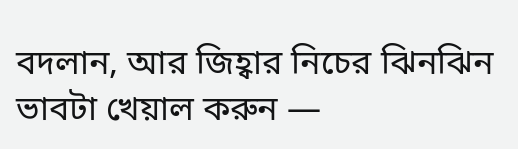বদলান, আর জিহ্বার নিচের ঝিনঝিন ভাবটা খেয়াল করুন —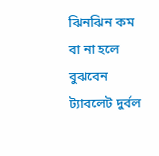ঝিনঝিন কম বা না হলে বুঝবেন ট্যাবলেট দুর্বল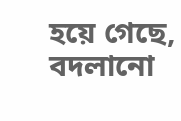হয়ে গেছে, বদলানো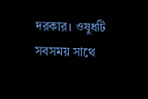দরকার। ওষুধটি সবসময় সাথে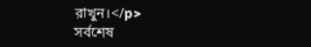রাখুন।</p>
সর্বশেষ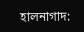হালনাগাদ: